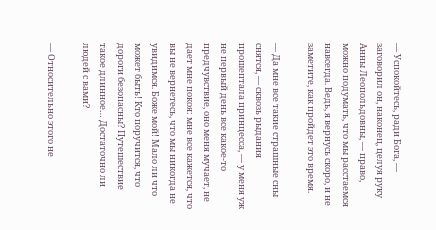— Успокойтесь, ради Бога, — заговорил он, наконец, целуя руку Анны Леопольдовны, — право, можно подумать, что мы расстаемся навсегда. Ведь, я вернусь скоро, и не заметите, как пройдет это время.

— Да мне все такие страшные сны снятся, — сквозь рыдания прошептала принцесса, — у меня уж не первый день все какое-то предчувствие, оно меня мучает, не дает мне покоя: мне все кажется, что вы не вернетесь, что мы никогда не увидимся. Боже мой! Мало ли что может быть! Кто поручится, что дороги безопасны? Путешествие такое длинное… Достаточно ли людей с вами?

— Относительно этого не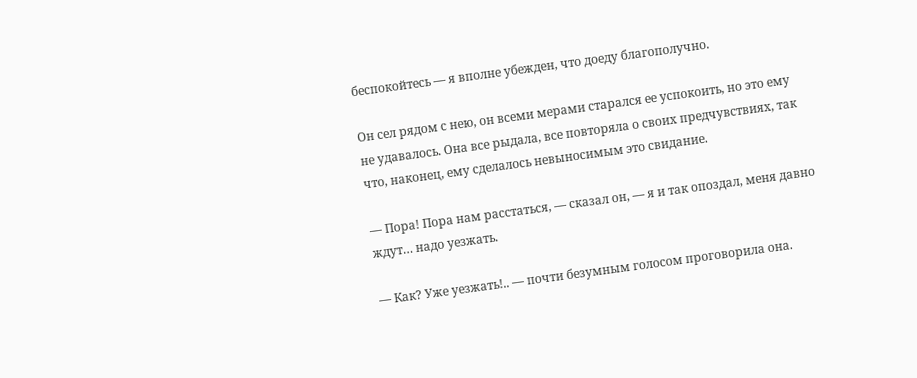беспокойтесь — я вполне убежден, что доеду благополучно.

Он сел рядом с нею, он всеми мерами старался ее успокоить, но это ему не удавалось. Она все рыдала, все повторяла о своих предчувствиях, так что, наконец, ему сделалось невыносимым это свидание.

— Пора! Пора нам расстаться, — сказал он, — я и так опоздал, меня давно ждут… надо уезжать.

— Как? Уже уезжать!.. — почти безумным голосом проговорила она.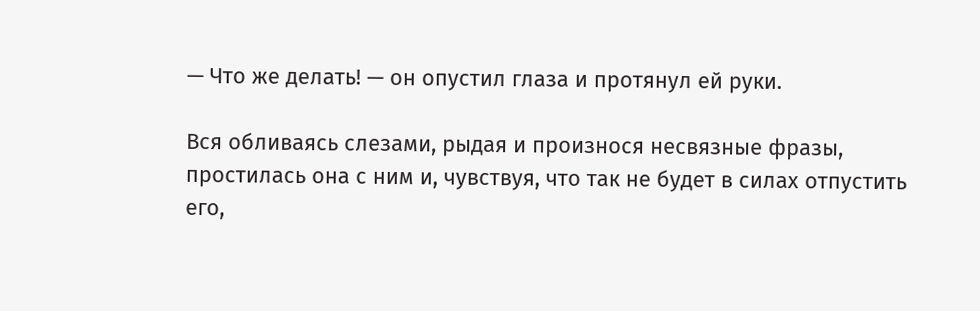— Что же делать! — он опустил глаза и протянул ей руки.

Вся обливаясь слезами, рыдая и произнося несвязные фразы, простилась она с ним и, чувствуя, что так не будет в силах отпустить его,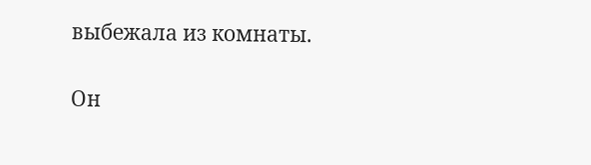выбежала из комнаты.

Он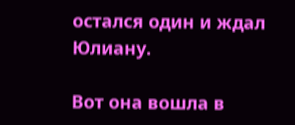остался один и ждал Юлиану.

Вот она вошла в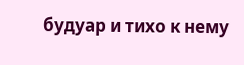будуар и тихо к нему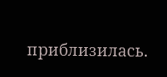приблизилась.